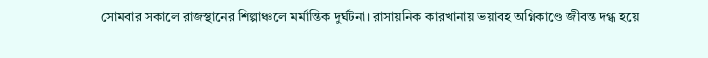সোমবার সকালে রাজস্থানের শিল্পাঞ্চলে মর্মান্তিক দুর্ঘটনা। রাসায়নিক কারখানায় ভয়াবহ অগ্নিকাণ্ডে জীবন্ত দগ্ধ হয়ে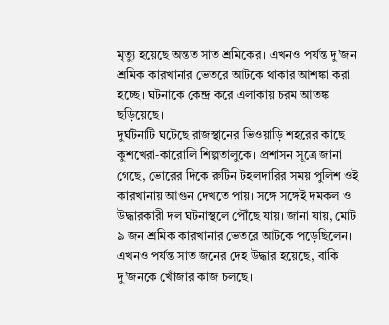মৃত্যু হয়েছে অন্তত সাত শ্রমিকের। এখনও পর্যন্ত দু’জন শ্রমিক কারখানার ভেতরে আটকে থাকার আশঙ্কা করা হচ্ছে। ঘটনাকে কেন্দ্র করে এলাকায় চরম আতঙ্ক ছড়িয়েছে।
দুর্ঘটনাটি ঘটেছে রাজস্থানের ভিওয়াড়ি শহরের কাছে কুশখেরা-কারোলি শিল্পতালুকে। প্রশাসন সূত্রে জানা গেছে, ভোরের দিকে রুটিন টহলদারির সময় পুলিশ ওই কারখানায় আগুন দেখতে পায়। সঙ্গে সঙ্গেই দমকল ও উদ্ধারকারী দল ঘটনাস্থলে পৌঁছে যায়। জানা যায়, মোট ৯ জন শ্রমিক কারখানার ভেতরে আটকে পড়েছিলেন। এখনও পর্যন্ত সাত জনের দেহ উদ্ধার হয়েছে, বাকি দু’জনকে খোঁজার কাজ চলছে।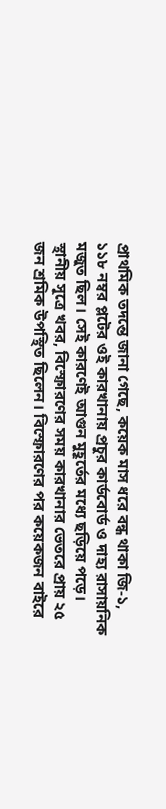প্রাথমিক তদন্তে জানা গেছে, কয়েক মাস ধরে বন্ধ থাকা জি-১, ১১৮ নম্বর প্লটের ওই কারখানায় প্রচুর কার্ডবোর্ড ও দাহ্য রাসায়নিক মজুত ছিল। সেই কারণেই আগুন মুহূর্তের মধ্যে ছড়িয়ে পড়ে। স্থানীয় সূত্রে খবর, বিস্ফোরণের সময় কারখানার ভেতরে প্রায় ২৫ জন শ্রমিক উপস্থিত ছিলেন। বিস্ফোরণের পর কয়েকজন বাইরে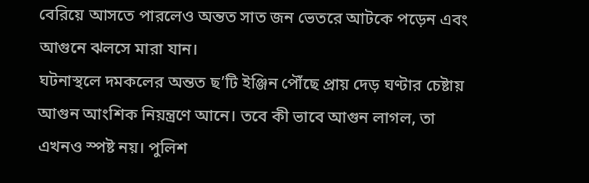বেরিয়ে আসতে পারলেও অন্তত সাত জন ভেতরে আটকে পড়েন এবং আগুনে ঝলসে মারা যান।
ঘটনাস্থলে দমকলের অন্তত ছ’টি ইঞ্জিন পৌঁছে প্রায় দেড় ঘণ্টার চেষ্টায় আগুন আংশিক নিয়ন্ত্রণে আনে। তবে কী ভাবে আগুন লাগল, তা এখনও স্পষ্ট নয়। পুলিশ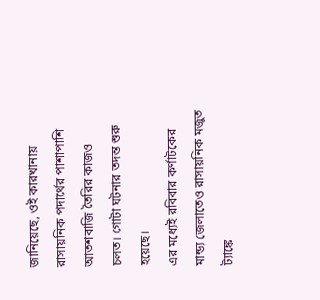জানিয়েছে, ওই কারখানায় রাসায়নিক পদার্থের পাশাপাশি আতশবাজি তৈরির কাজও চলত। গোটা ঘটনার তদন্ত শুরু হয়েছে।
এর মধ্যেই রবিবার কর্ণাটকের মান্ড্য জেলাতেও রাসায়নিক মজুত ট্যাঙ্কে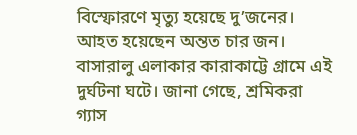বিস্ফোরণে মৃত্যু হয়েছে দু’জনের। আহত হয়েছেন অন্তত চার জন। বাসারালু এলাকার কারাকাট্টে গ্রামে এই দুর্ঘটনা ঘটে। জানা গেছে, শ্রমিকরা গ্যাস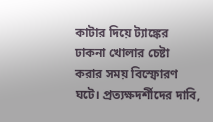কাটার দিয়ে ট্যাঙ্কের ঢাকনা খোলার চেষ্টা করার সময় বিস্ফোরণ ঘটে। প্রত্যক্ষদর্শীদের দাবি,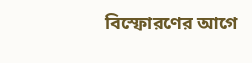বিস্ফোরণের আগে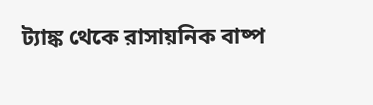ট্যাঙ্ক থেকে রাসায়নিক বাষ্প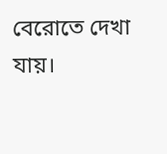বেরোতে দেখা যায়।